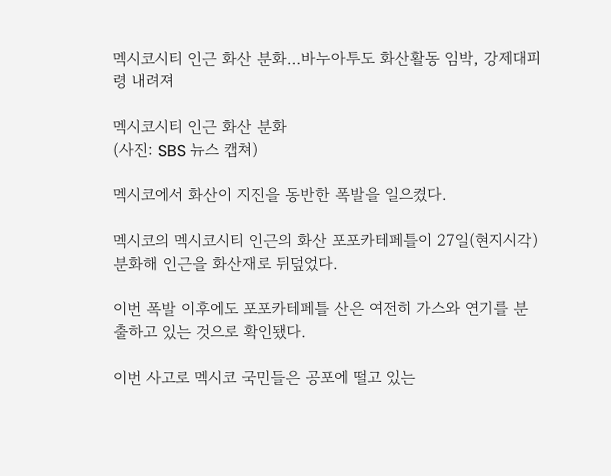멕시코시티 인근 화산 분화…바누아투도 화산활동 임박, 강제대피령 내려져

멕시코시티 인근 화산 분화
(사진: SBS 뉴스 캡쳐)

멕시코에서 화산이 지진을 동반한 폭발을 일으켰다.

멕시코의 멕시코시티 인근의 화산 포포카테페틀이 27일(현지시각) 분화해 인근을 화산재로 뒤덮었다.

이번 폭발 이후에도 포포카테페틀 산은 여전히 가스와 연기를 분출하고 있는 것으로 확인됐다.

이번 사고로 멕시코 국민들은 공포에 떨고 있는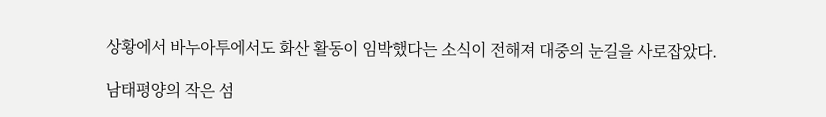상황에서 바누아투에서도 화산 활동이 임박했다는 소식이 전해져 대중의 눈길을 사로잡았다.

남태평양의 작은 섬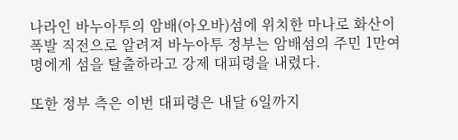나라인 바누아투의 암배(아오바)섬에 위치한 마나로 화산이 폭발 직전으로 알려져 바누아투 정부는 암배섬의 주민 1만여 명에게 섬을 탈출하라고 강제 대피령을 내렸다.

또한 정부 측은 이번 대피령은 내달 6일까지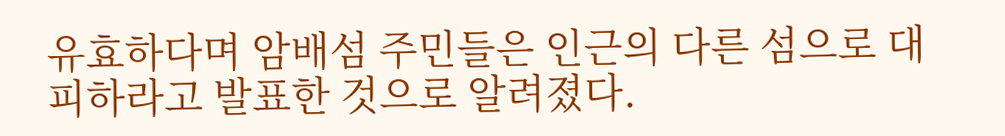유효하다며 암배섬 주민들은 인근의 다른 섬으로 대피하라고 발표한 것으로 알려졌다.